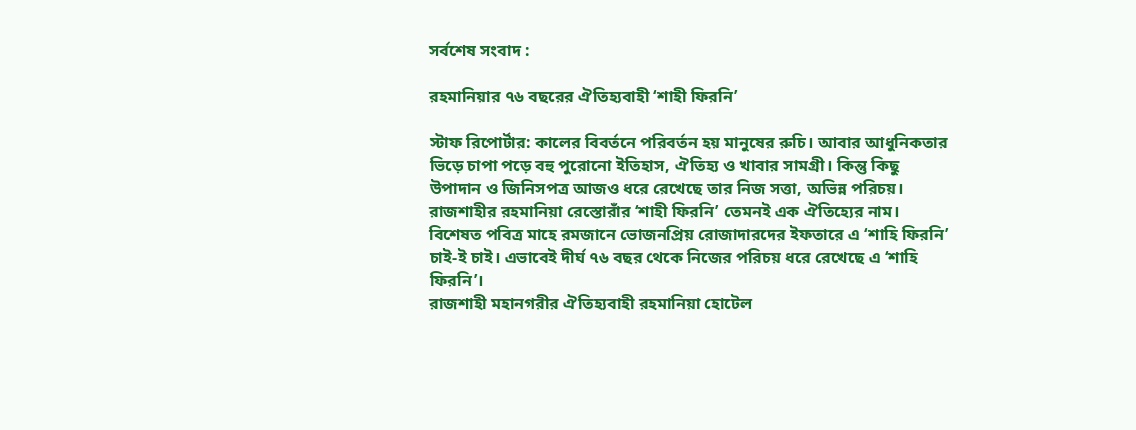সর্বশেষ সংবাদ :

রহমানিয়ার ৭৬ বছরের ঐতিহ্যবাহী ‘শাহী ফিরনি’

স্টাফ রিপোর্টার: কালের বিবর্তনে পরিবর্তন হয় মানুষের রুচি। আবার আধুনিকতার ভিড়ে চাপা পড়ে বহু পুরোনো ইতিহাস, ঐতিহ্য ও খাবার সামগ্রী। কিন্তু কিছু উপাদান ও জিনিসপত্র আজও ধরে রেখেছে তার নিজ সত্তা, অভিন্ন পরিচয়। রাজশাহীর রহমানিয়া রেস্তোরাঁর ‘শাহী ফিরনি’ তেমনই এক ঐতিহ্যের নাম। বিশেষত পবিত্র মাহে রমজানে ভোজনপ্রিয় রোজাদারদের ইফতারে এ ‘শাহি ফিরনি’ চাই-ই চাই। এভাবেই দীর্ঘ ৭৬ বছর থেকে নিজের পরিচয় ধরে রেখেছে এ ‘শাহি ফিরনি’।
রাজশাহী মহানগরীর ঐতিহ্যবাহী রহমানিয়া হোটেল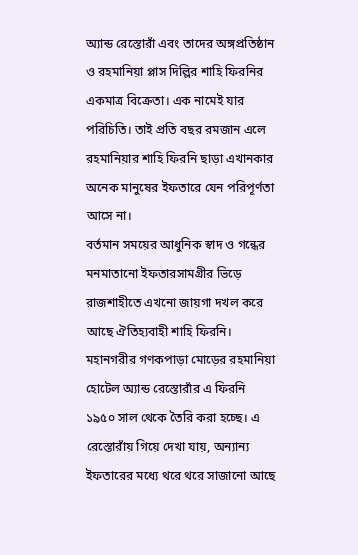অ্যান্ড রেস্তোরাঁ এবং তাদের অঙ্গপ্রতিষ্ঠান ও রহমানিয়া প্লাস দিল্লির শাহি ফিরনির একমাত্র বিক্রেতা। এক নামেই যার পরিচিতি। তাই প্রতি বছর রমজান এলে রহমানিয়ার শাহি ফিরনি ছাড়া এখানকার অনেক মানুষের ইফতারে যেন পরিপূর্ণতা আসে না।
বর্তমান সময়ের আধুনিক স্বাদ ও গন্ধের মনমাতানো ইফতারসামগ্রীর ভিড়ে রাজশাহীতে এখনো জায়গা দখল করে আছে ঐতিহ্যবাহী শাহি ফিরনি। মহানগরীর গণকপাড়া মোড়ের রহমানিয়া হোটেল অ্যান্ড রেস্তোরাঁর এ ফিরনি ১৯৫০ সাল থেকে তৈরি করা হচ্ছে। এ রেস্তোরাঁয় গিয়ে দেখা যায়, অন্যান্য ইফতারের মধ্যে থরে থরে সাজানো আছে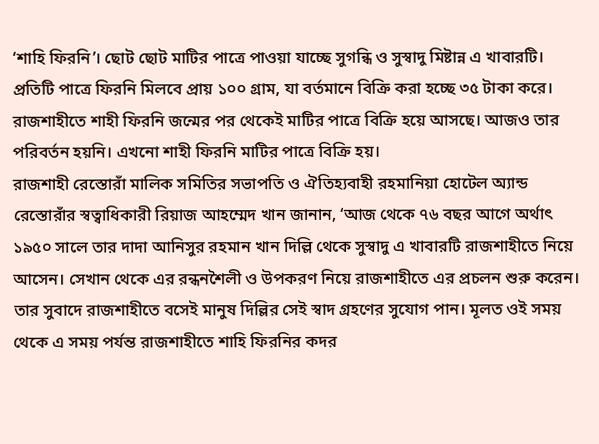‘শাহি ফিরনি’। ছোট ছোট মাটির পাত্রে পাওয়া যাচ্ছে সুগন্ধি ও সুস্বাদু মিষ্টান্ন এ খাবারটি। প্রতিটি পাত্রে ফিরনি মিলবে প্রায় ১০০ গ্রাম, যা বর্তমানে বিক্রি করা হচ্ছে ৩৫ টাকা করে। রাজশাহীতে শাহী ফিরনি জন্মের পর থেকেই মাটির পাত্রে বিক্রি হয়ে আসছে। আজও তার পরিবর্তন হয়নি। এখনো শাহী ফিরনি মাটির পাত্রে বিক্রি হয়।
রাজশাহী রেস্তোরাঁ মালিক সমিতির সভাপতি ও ঐতিহ্যবাহী রহমানিয়া হোটেল অ্যান্ড রেস্তোরাঁর স্বত্বাধিকারী রিয়াজ আহম্মেদ খান জানান, ‘আজ থেকে ৭৬ বছর আগে অর্থাৎ ১৯৫০ সালে তার দাদা আনিসুর রহমান খান দিল্লি থেকে সুস্বাদু এ খাবারটি রাজশাহীতে নিয়ে আসেন। সেখান থেকে এর রন্ধনশৈলী ও উপকরণ নিয়ে রাজশাহীতে এর প্রচলন শুরু করেন। তার সুবাদে রাজশাহীতে বসেই মানুষ দিল্লির সেই স্বাদ গ্রহণের সুযোগ পান। মূলত ওই সময় থেকে এ সময় পর্যন্ত রাজশাহীতে শাহি ফিরনির কদর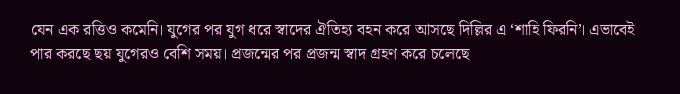যেন এক রত্তিও কমেনি। যুগের পর যুগ ধরে স্বাদের ঐতিহ্য বহন করে আসছে দিল্লির এ ‘শাহি ফিরনি’। এভাবেই পার করছে ছয় যুগেরও বেশি সময়। প্রজন্মের পর প্রজন্ম স্বাদ গ্রহণ করে চলেছে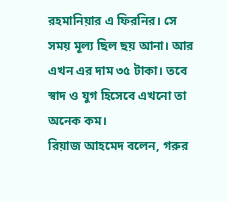রহমানিয়ার এ ফিরনির। সে সময় মূল্য ছিল ছয় আনা। আর এখন এর দাম ৩৫ টাকা। তবে স্বাদ ও যুগ হিসেবে এখনো তা অনেক কম।
রিয়াজ আহমেদ বলেন, গরুর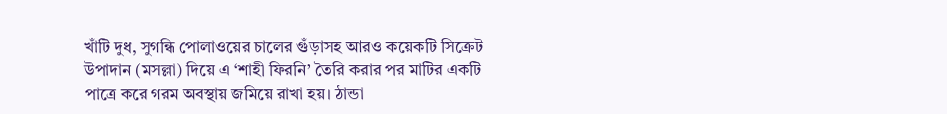খাঁটি দুধ, সুগন্ধি পোলাওয়ের চালের গুঁড়াসহ আরও কয়েকটি সিক্রেট উপাদান (মসল্লা) দিয়ে এ ‘শাহী ফিরনি’ তৈরি করার পর মাটির একটি পাত্রে করে গরম অবস্থায় জমিয়ে রাখা হয়। ঠান্ডা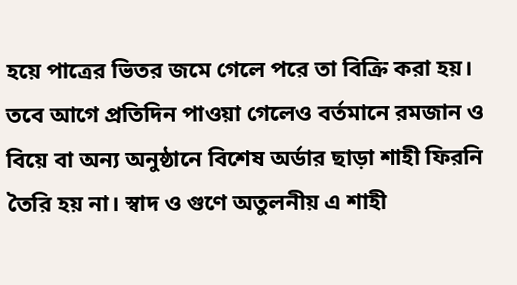হয়ে পাত্রের ভিতর জমে গেলে পরে তা বিক্রি করা হয়। তবে আগে প্রতিদিন পাওয়া গেলেও বর্তমানে রমজান ও বিয়ে বা অন্য অনুষ্ঠানে বিশেষ অর্ডার ছাড়া শাহী ফিরনি তৈরি হয় না। স্বাদ ও গুণে অতুলনীয় এ শাহী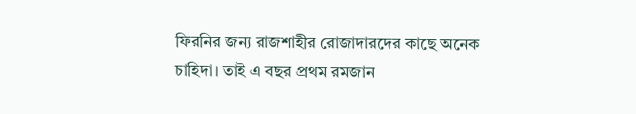ফিরনির জন্য রাজশাহীর রোজাদারদের কাছে অনেক চাহিদা। তাই এ বছর প্রথম রমজান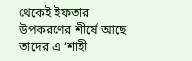থেকেই ইফতার উপকরণের শীর্ষে আছে তাদের এ ‘শাহী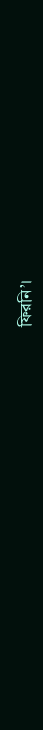ফিরনি’।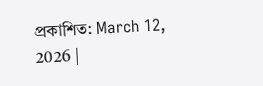প্রকাশিত: March 12, 2026 |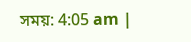সময়: 4:05 am |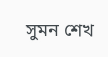সুমন শেখ